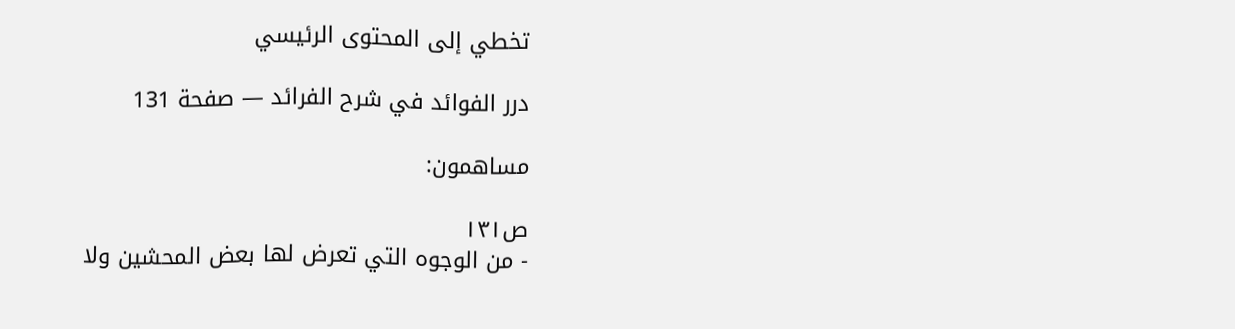تخطي إلى المحتوى الرئيسي

درر الفوائد في شرح الفرائد — صفحة 131

مساهمون:

ص١٣١
- من الوجوه التي تعرض لها بعض المحشين ولا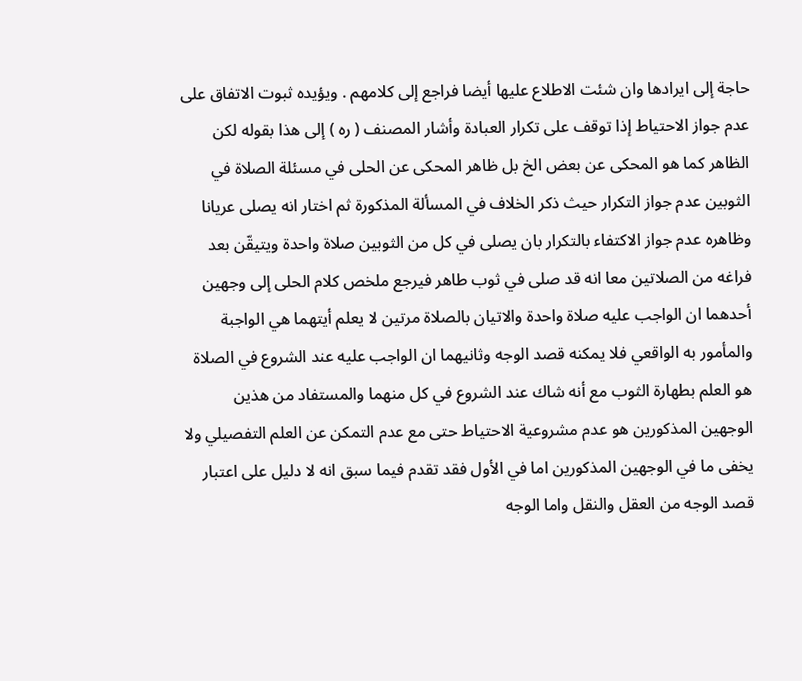حاجة إلى ايرادها وان شئت الاطلاع عليها أيضا فراجع إلى كلامهم . ويؤيده ثبوت الاتفاق على عدم جواز الاحتياط إذا توقف على تكرار العبادة وأشار المصنف ( ره ) إلى هذا بقوله لكن الظاهر كما هو المحكى عن بعض الخ بل ظاهر المحكى عن الحلى في مسئلة الصلاة في الثوبين عدم جواز التكرار حيث ذكر الخلاف في المسألة المذكورة ثم اختار انه يصلى عريانا وظاهره عدم جواز الاكتفاء بالتكرار بان يصلى في كل من الثوبين صلاة واحدة ويتيقّن بعد فراغه من الصلاتين معا انه قد صلى في ثوب طاهر فيرجع ملخص كلام الحلى إلى وجهين أحدهما ان الواجب عليه صلاة واحدة والاتيان بالصلاة مرتين لا يعلم أيتهما هي الواجبة والمأمور به الواقعي فلا يمكنه قصد الوجه وثانيهما ان الواجب عليه عند الشروع في الصلاة هو العلم بطهارة الثوب مع أنه شاك عند الشروع في كل منهما والمستفاد من هذين الوجهين المذكورين هو عدم مشروعية الاحتياط حتى مع عدم التمكن عن العلم التفصيلي ولا يخفى ما في الوجهين المذكورين اما في الأول فقد تقدم فيما سبق انه لا دليل على اعتبار قصد الوجه من العقل والنقل واما الوجه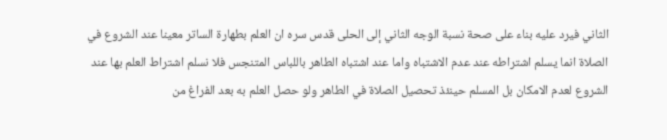الثاني فيرد عليه بناء على صحة نسبة الوجه الثاني إلى الحلى قدس سره ان العلم بطهارة الساتر معينا عند الشروع في الصلاة انما يسلم اشتراطه عند عدم الاشتباه واما عند اشتباه الطاهر باللباس المتنجس فلا نسلم اشتراط العلم بها عند الشروع لعدم الامكان بل المسلم حينئذ تحصيل الصلاة في الطاهر ولو حصل العلم به بعد الفراغ من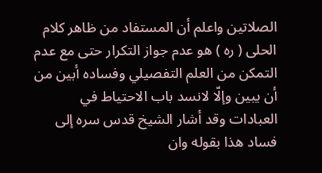الصلاتين واعلم أن المستفاد من ظاهر كلام الحلى ( ره ) هو عدم جواز التكرار حتى مع عدم التمكن من العلم التفصيلي وفساده أبين من أن يبين وإلّا لانسد باب الاحتياط في العبادات وقد أشار الشيخ قدس سره إلى فساد هذا بقوله وان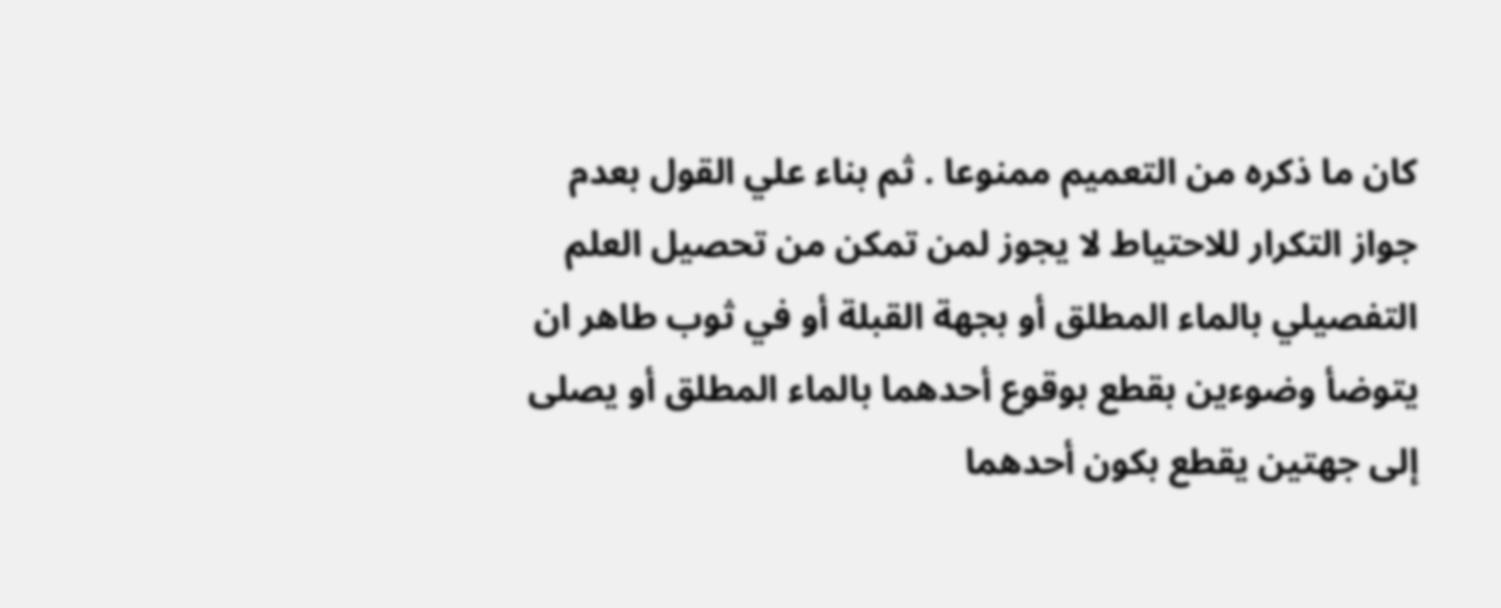كان ما ذكره من التعميم ممنوعا . ثم بناء علي القول بعدم جواز التكرار للاحتياط لا يجوز لمن تمكن من تحصيل العلم التفصيلي بالماء المطلق أو بجهة القبلة أو في ثوب طاهر ان يتوضأ وضوءين بقطع بوقوع أحدهما بالماء المطلق أو يصلى إلى جهتين يقطع بكون أحدهما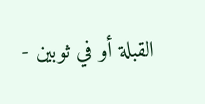القبلة أو في ثوبين -